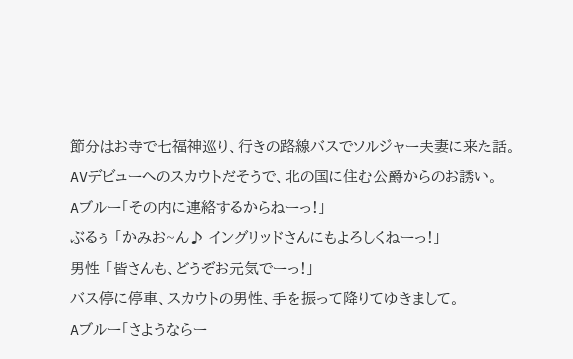節分はお寺で七福神巡り、行きの路線バスでソルジャー夫妻に来た話。
AVデビューへのスカウトだそうで、北の国に住む公爵からのお誘い。
Aブルー「その内に連絡するからねーっ!」
ぶるぅ 「かみお~ん♪ イングリッドさんにもよろしくねーっ!」
男性 「皆さんも、どうぞお元気でーっ!」
バス停に停車、スカウトの男性、手を振って降りてゆきまして。
Aブルー「さようならー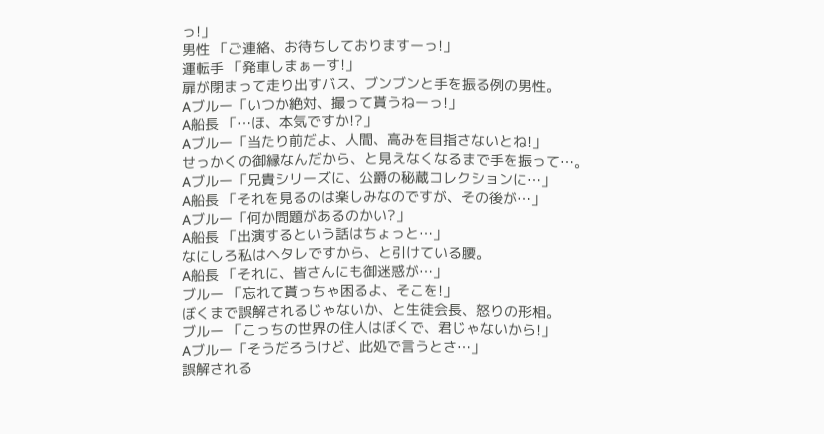っ!」
男性 「ご連絡、お待ちしておりますーっ!」
運転手 「発車しまぁーす!」
扉が閉まって走り出すバス、ブンブンと手を振る例の男性。
Aブルー「いつか絶対、撮って貰うねーっ!」
A船長 「…ほ、本気ですか!?」
Aブルー「当たり前だよ、人間、高みを目指さないとね!」
せっかくの御縁なんだから、と見えなくなるまで手を振って…。
Aブルー「兄貴シリーズに、公爵の秘蔵コレクションに…」
A船長 「それを見るのは楽しみなのですが、その後が…」
Aブルー「何か問題があるのかい?」
A船長 「出演するという話はちょっと…」
なにしろ私はヘタレですから、と引けている腰。
A船長 「それに、皆さんにも御迷惑が…」
ブルー 「忘れて貰っちゃ困るよ、そこを!」
ぼくまで誤解されるじゃないか、と生徒会長、怒りの形相。
ブルー 「こっちの世界の住人はぼくで、君じゃないから!」
Aブルー「そうだろうけど、此処で言うとさ…」
誤解される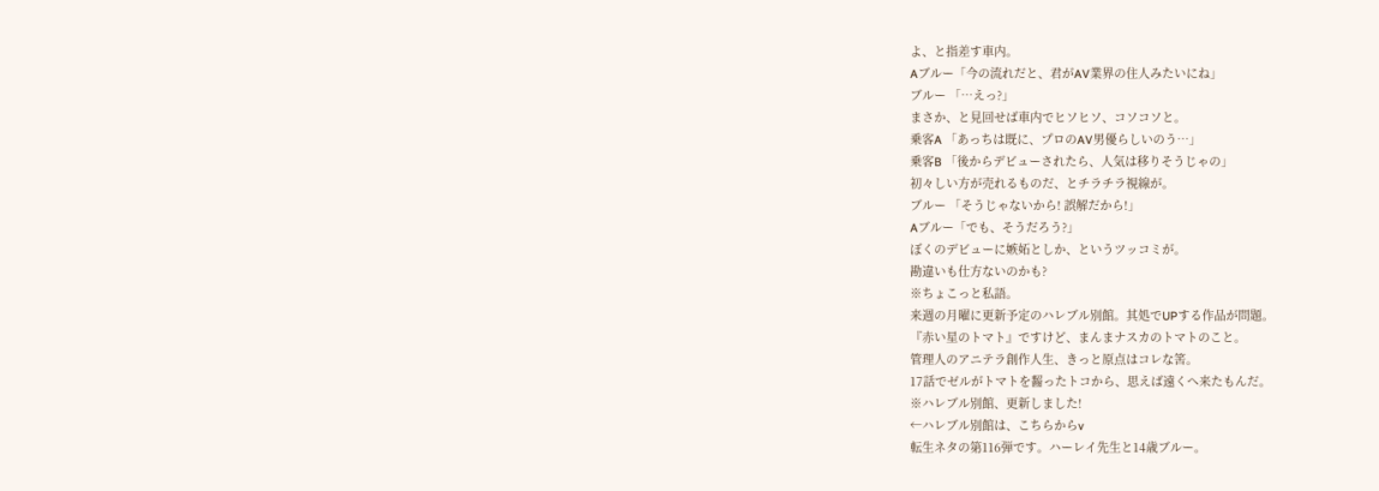よ、と指差す車内。
Aブルー「今の流れだと、君がAV業界の住人みたいにね」
ブルー 「…えっ?」
まさか、と見回せば車内でヒソヒソ、コソコソと。
乗客A 「あっちは既に、プロのAV男優らしいのう…」
乗客B 「後からデビューされたら、人気は移りそうじゃの」
初々しい方が売れるものだ、とチラチラ視線が。
ブルー 「そうじゃないから! 誤解だから!」
Aブルー「でも、そうだろう?」
ぼくのデビューに嫉妬としか、というツッコミが。
勘違いも仕方ないのかも?
※ちょこっと私語。
来週の月曜に更新予定のハレブル別館。其処でUPする作品が問題。
『赤い星のトマト』ですけど、まんまナスカのトマトのこと。
管理人のアニテラ創作人生、きっと原点はコレな筈。
17話でゼルがトマトを齧ったトコから、思えば遠くへ来たもんだ。
※ハレブル別館、更新しました!
←ハレブル別館は、こちらからv
転生ネタの第116弾です。ハーレイ先生と14歳ブルー。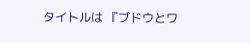タイトルは 『ブドウとワ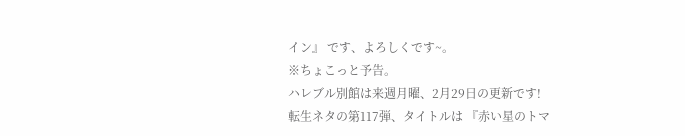イン』 です、よろしくです~。
※ちょこっと予告。
ハレブル別館は来週月曜、2月29日の更新です!
転生ネタの第117弾、タイトルは 『赤い星のトマ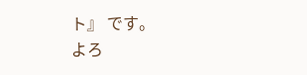ト』 です。
よろ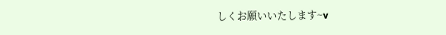しくお願いいたします~v